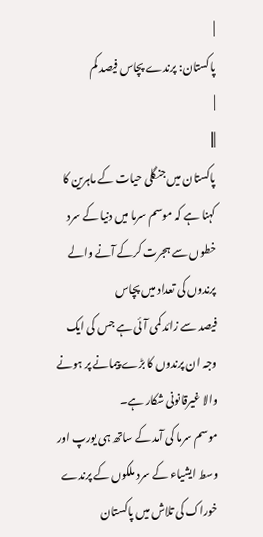|
پاکستان: پرندے پچاس فیصد کم
|
|||
پاکستان میں جنگلی حیات کے ماہرین کا کہنا ہے کہ موسم سرما میں دنیا کے سرد خطوں سے ہجرت کرکے آنے والے پرندوں کی تعداد میں پچاس
فیصد سے زائد کمی آئی ہے جس کی ایک وجہ ان پرندوں کا بڑے پیمانے پر ہونے والا غیرقانونی شکار ہے۔
موسم سرما کی آمد کے ساتھ ہی یورپ اور وسط ایشیاء کے سرد ملکوں کے پرندے خوراک کی تلاش میں پاکستان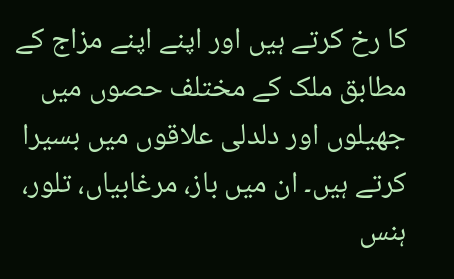کا رخ کرتے ہیں اور اپنے اپنے مزاج کے مطابق ملک کے مختلف حصوں میں جھیلوں اور دلدلی علاقوں میں بسیرا کرتے ہیں۔ ان میں باز، مرغابیاں، تلور، ہنس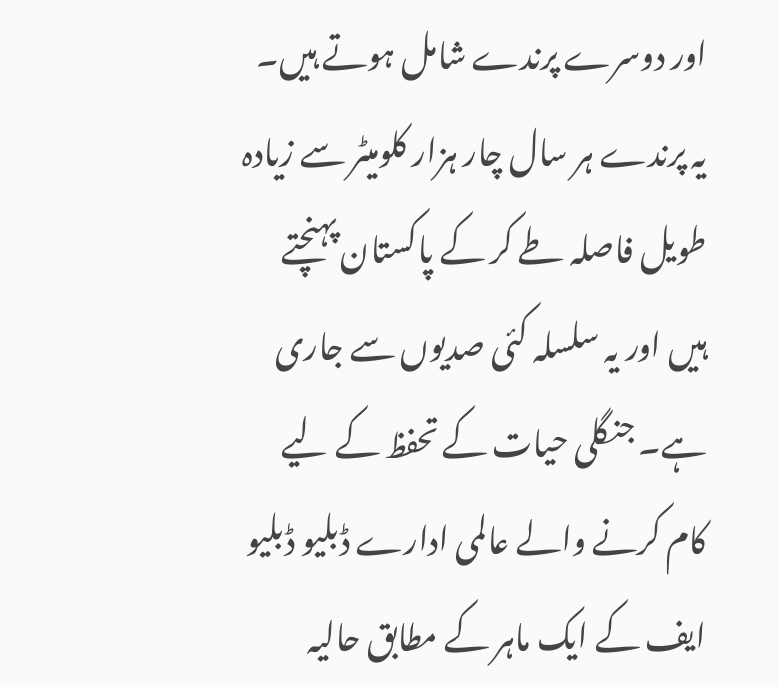اور دوسرے پرندے شامل ہوتے ہیں۔ یہ پرندے ہر سال چار ہزار کلومیٹر سے زیادہ طویل فاصلہ طے کر کے پاکستان پہنچتے ہیں اور یہ سلسلہ کئی صدیوں سے جاری ہے۔ جنگلی حیات کے تحفظ کے لیے کام کرنے والے عالمی ادارے ڈبلیو ڈبلیو ایف کے ایک ماہر کے مطابق حالیہ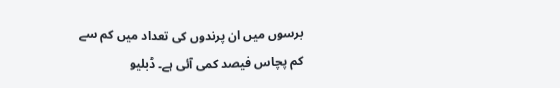برسوں میں ان پرندوں کی تعداد میں کم سے کم پچاس فیصد کمی آئی ہے۔ ڈبلیو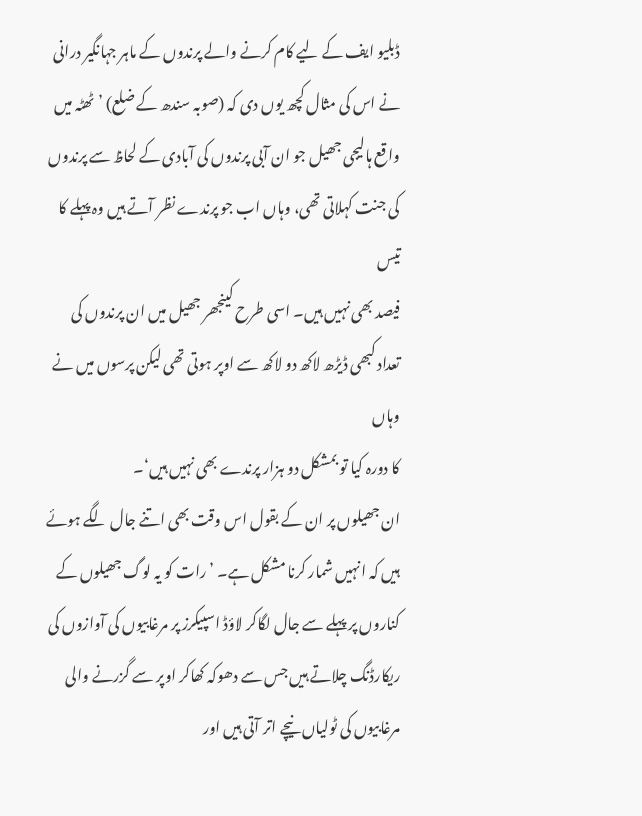ڈبلیو ایف کے لیے کام کرنے والے پرندوں کے ماہر جہانگیر درانی نے اس کی مثال کچھ یوں دی کہ (صوبہ سندھ کے ضلع) ’ٹھٹہ میں
واقع ہالیجی جھیل جو ان آبی پرندوں کی آبادی کے لحاظ سے پرندوں کی جنت کہلاتی تھی، وہاں اب جو پرندے نظر آتے ہیں وہ پہلے کا تیس
فیصد بھی نہیں ہیں۔ اسی طرح کینجھر جھیل میں ان پرندوں کی تعداد کبھی ڈیڑھ لاکھ دو لاکھ سے اوپر ہوتی تھی لیکن پرسوں میں نے وہاں
کا دورہ کیا تو بمشکل دو ہزار پرندے بھی نہیں ہیں‘۔
ان جھیلوں پر ان کے بقول اس وقت بھی اتنے جال لگے ہوئے ہیں کہ انہیں شمار کرنا مشکل ہے۔ ’رات کو یہ لوگ جھیلوں کے کناروں پر پہلے سے جال لگاکر لاؤڈ اسپیکرز پر مرغابیوں کی آوازوں کی ریکارڈنگ چلاتے ہیں جس سے دھوکہ کھاکر اوپر سے گزرنے والی مرغابیوں کی ٹولیاں نیچے اتر آتی ہیں اور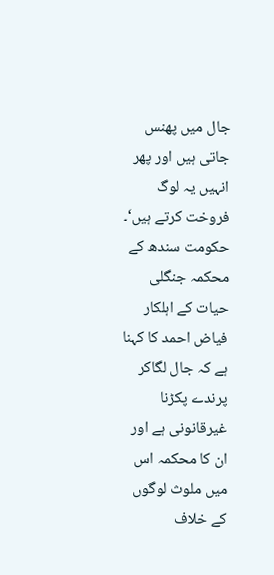جال میں پھنس جاتی ہیں اور پھر انہیں یہ لوگ فروخت کرتے ہیں‘۔ حکومت سندھ کے محکمہ جنگلی حیات کے اہلکار فیاض احمد کا کہنا ہے کہ جال لگاکر پرندے پکڑنا غیرقانونی ہے اور ان کا محکمہ اس میں ملوث لوگوں کے خلاف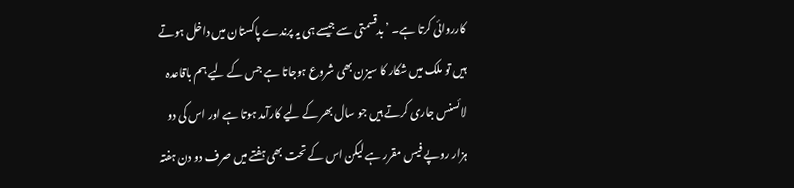کارروائی کرتا ہے۔ ’بدقسمتی سے جیسے ہی یہ پرندے پاکستان میں داخل ہوتے ہیں تو ملک میں شکار کا سیزن بھی شروع ہوجاتا ہے جس کے لیے ہم باقاعدہ لائسنس جاری کرتے ہیں جو سال بھر کے لیے کارآمد ہوتا ہے اور اس کی دو ہزار روپے فیس مقرر ہے لیکن اس کے تحت بھی ہفتے میں صرف دو دن ہفتہ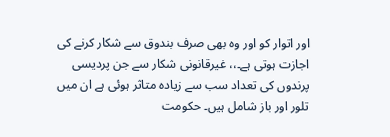اور اتوار کو اور وہ بھی صرف بندوق سے شکار کرنے کی اجازت ہوتی ہے۔،، غیرقانونی شکار سے جن پردیسی پرندوں کی تعداد سب سے زیادہ متاثر ہوئی ہے ان میں تلور اور باز شامل ہیں۔ حکومت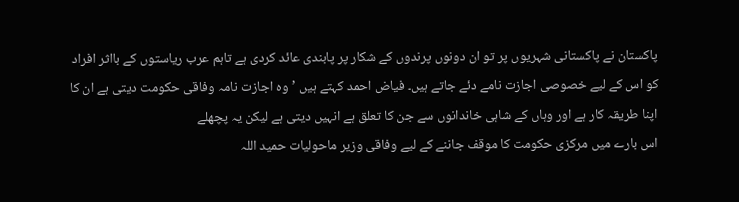پاکستان نے پاکستانی شہریوں پر تو ان دونوں پرندوں کے شکار پر پابندی عائد کردی ہے تاہم عرب ریاستوں کے بااثر افراد کو اس کے لیے خصوصی اجازت نامے دئے جاتے ہیں۔ فیاض احمد کہتے ہیں ’وہ اجازت نامہ وفاقی حکومت دیتی ہے ان کا اپنا طریقہ کار ہے اور وہاں کے شاہی خاندانوں سے جن کا تعلق ہے انہیں دیتی ہے لیکن یہ پچھلے
اس بارے میں مرکزی حکومت کا موقف جاننے کے لیے وفاقی وزیر ماحولیات حمید اللہ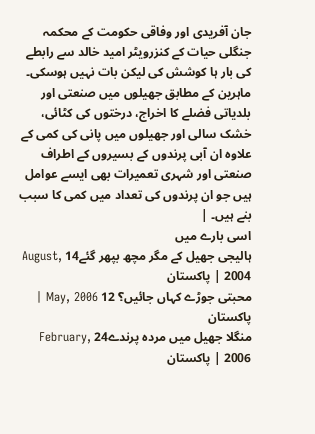جان آفریدی اور وفاقی حکومت کے محکمہ جنگلی حیات کے کنزرویٹر امید خالد سے رابطے کی بار ہا کوشش کی لیکن بات نہیں ہوسکی۔ ماہرین کے مطابق جھیلوں میں صنعتی اور بلدیاتی فضلے کا اخراج، درختوں کی کٹائی، خشک سالی اور جھیلوں میں پانی کی کمی کے علاوہ ان آبی پرندوں کے بسیروں کے اطراف صنعتی اور شہری تعمیرات بھی ایسے عوامل ہیں جو ان پرندوں کی تعداد میں کمی کا سبب بنے ہیں۔ |
اسی بارے میں
ہالیجی جھیل کے مگر مچھ بپھر گئے14 August, 2004 | پاکستان
محبتی جوڑے کہاں جائیں؟ 12 May, 2006 | پاکستان
منگلا جھیل میں مردہ پرندے24 February, 2006 | پاکستان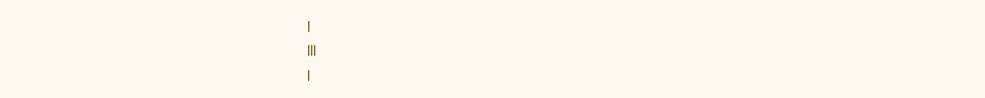|
|||
|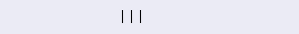|||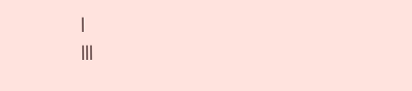|
|||